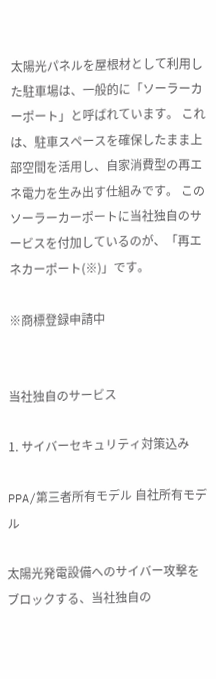太陽光パネルを屋根材として利用した駐車場は、一般的に「ソーラーカーポート」と呼ばれています。 これは、駐車スペースを確保したまま上部空間を活用し、自家消費型の再エネ電力を生み出す仕組みです。 このソーラーカーポートに当社独自のサービスを付加しているのが、「再エネカーポート(※)」です。

※商標登録申請中


当社独自のサービス

1. サイバーセキュリティ対策込み

PPA/第三者所有モデル 自社所有モデル

太陽光発電設備へのサイバー攻撃をブロックする、当社独自の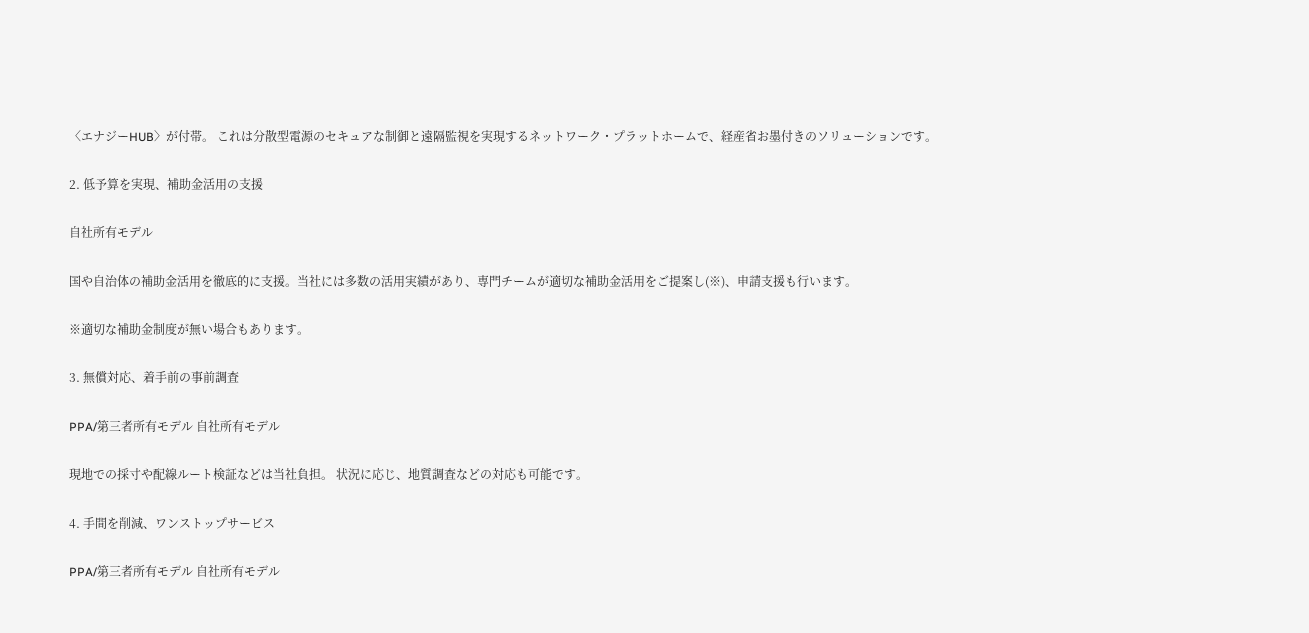〈エナジーHUB〉が付帯。 これは分散型電源のセキュアな制御と遠隔監視を実現するネットワーク・プラットホームで、経産省お墨付きのソリューションです。

2. 低予算を実現、補助金活用の支援

自社所有モデル

国や自治体の補助金活用を徹底的に支援。当社には多数の活用実績があり、専門チームが適切な補助金活用をご提案し(※)、申請支援も行います。

※適切な補助金制度が無い場合もあります。

3. 無償対応、着手前の事前調査

PPA/第三者所有モデル 自社所有モデル

現地での採寸や配線ルート検証などは当社負担。 状況に応じ、地質調査などの対応も可能です。

4. 手間を削減、ワンストップサービス

PPA/第三者所有モデル 自社所有モデル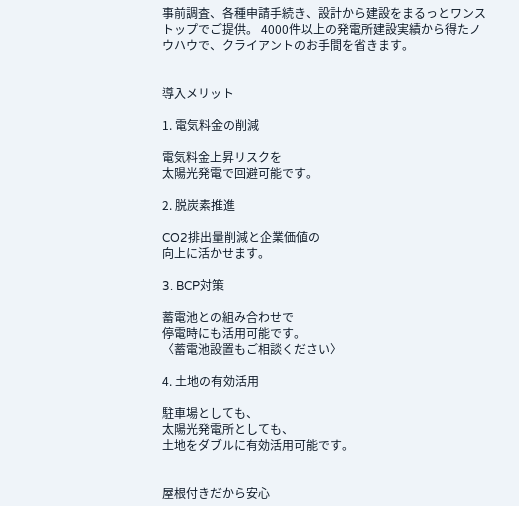事前調査、各種申請手続き、設計から建設をまるっとワンストップでご提供。 4000件以上の発電所建設実績から得たノウハウで、クライアントのお手間を省きます。


導入メリット

1. 電気料金の削減

電気料金上昇リスクを
太陽光発電で回避可能です。

2. 脱炭素推進

CO2排出量削減と企業価値の
向上に活かせます。

3. BCP対策

蓄電池との組み合わせで
停電時にも活用可能です。
〈蓄電池設置もご相談ください〉

4. 土地の有効活用

駐車場としても、
太陽光発電所としても、
土地をダブルに有効活用可能です。


屋根付きだから安心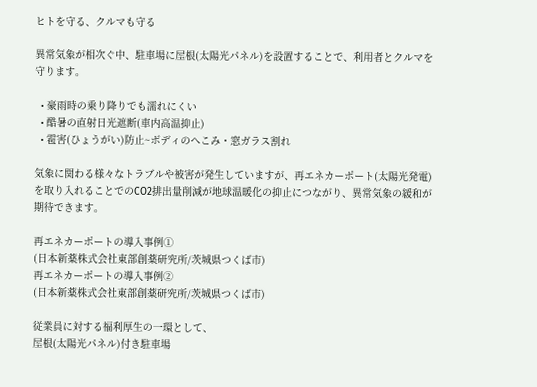ヒトを守る、クルマも守る

異常気象が相次ぐ中、駐車場に屋根(太陽光パネル)を設置することで、利用者とクルマを守ります。

  • 豪雨時の乗り降りでも濡れにくい
  • 酷暑の直射日光遮断(車内高温抑止)
  • 雹害(ひょうがい)防止~ボディのへこみ・窓ガラス割れ

気象に関わる様々なトラブルや被害が発生していますが、再エネカーポート(太陽光発電)を取り入れることでのCO2排出量削減が地球温暖化の抑止につながり、異常気象の緩和が期待できます。

再エネカーポートの導入事例①
(日本新薬株式会社東部創薬研究所/茨城県つくば市)
再エネカーポートの導入事例②
(日本新薬株式会社東部創薬研究所/茨城県つくば市)

従業員に対する福利厚生の一環として、
屋根(太陽光パネル)付き駐車場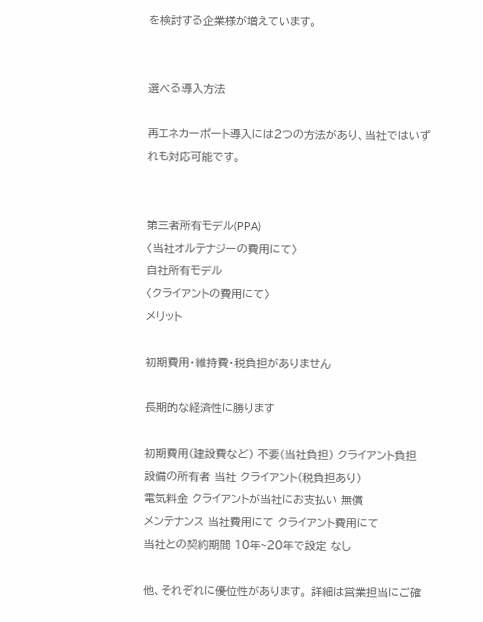を検討する企業様が増えています。


選べる導入方法

再エネカーポート導入には2つの方法があり、当社ではいずれも対応可能です。


第三者所有モデル(PPA)
〈当社オルテナジーの費用にて〉
自社所有モデル
〈クライアントの費用にて〉
メリット

初期費用・維持費・税負担がありません

長期的な経済性に勝ります

初期費用(建設費など) 不要(当社負担) クライアント負担
設備の所有者 当社 クライアント(税負担あり)
電気料金 クライアントが当社にお支払い 無償
メンテナンス 当社費用にて クライアント費用にて
当社との契約期間 10年~20年で設定 なし

他、それぞれに優位性があります。 詳細は営業担当にご確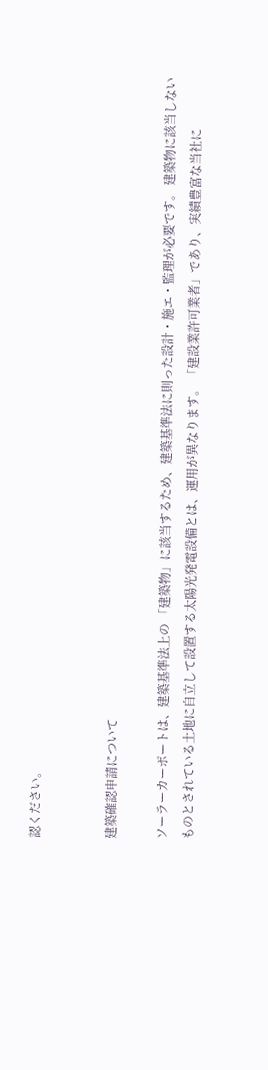認ください。


建築確認申請について

ソーラーカーポートは、建築基準法上の 「建築物」に該当するため、建築基準法に則った設計・施エ・監理が必要です。 建築物に該当しないものとされている土地に自立して設置する太陽光発電設備とは、運用が異なります。 「建設業許可業者」であり、実績豊富な当社に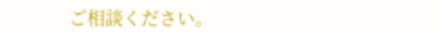ご相談ください。